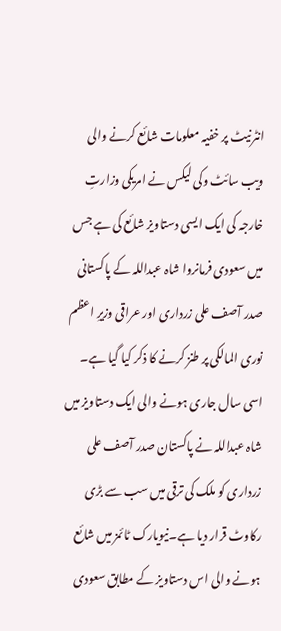انٹرنیٹ پر خفیہ معلومات شائع کرنے والی ویب سائٹ وکی لیکس نے امریکی وزارتِ خارجہ کی ایک ایسی دستاویز شائع کی ہے جس میں سعودی فرمانروا شاہ عبداللہ کے پاکستانی صدر آصف علی زرداری اور عراقی وزیرِ اعظم نوری المالکی پر طنز کرنے کا ذکر کیا گیا ہے۔
اسی سال جاری ہونے والی ایک دستاویز میں شاہ عبداللہ نے پاکستان صدر آصف علی زرداری کو ملک کی ترقی میں سب سے بڑی رکاوٹ قرار دیا ہے۔نیویارک ٹائمز میں شائع ہونے والی اس دستاویز کے مطابق سعودی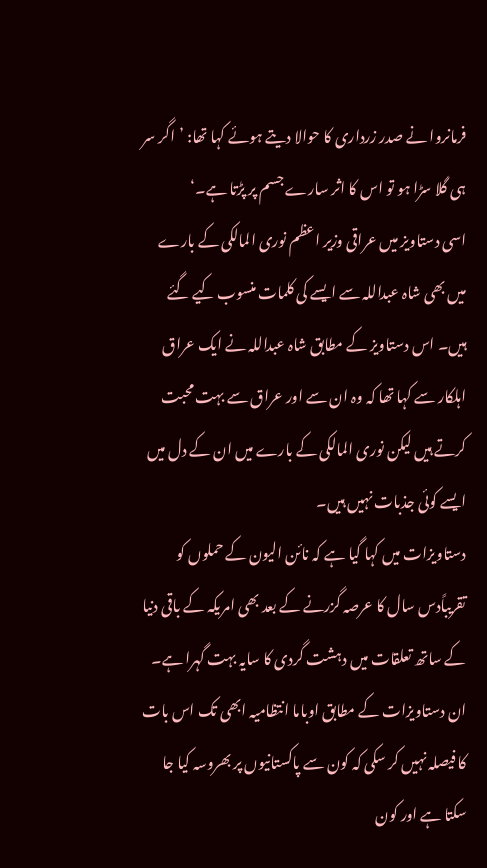فرمانروا نے صدر زرداری کا حوالا دیتے ہوئے کہا تھا: ’اگر سر ہی گلا سڑا ہو تو اس کا اثر سارے جسم پر پڑتا ہے۔‘
اسی دستاویز میں عراقی وزیر اعظم نوری المالکی کے بارے میں بھی شاہ عبداللہ سے ایسے کی کلمات منسوب کیے گئے ہیں۔ اس دستاویز کے مطابق شاہ عبداللہ نے ایک عراق اہلکار سے کہا تھا کہ وہ ان سے اور عراق سے بہت محبت کرتے ہیں لیکن نوری المالکی کے بارے میں ان کے دل میں ایسے کوئی جذبات نہیں ہیں۔
دستاویزات میں کہا گیا ہے کہ نائن الیون کے حملوں کو تقریباًدس سال کا عرصہ گزرنے کے بعد بھی امریکہ کے باقی دنیا کے ساتھ تعلقات میں دہشت گردی کا سایہ بہت گہرا ہے۔
ان دستاویزات کے مطابق اوباما انتظامیہ ابھی تک اس بات کا فیصلہ نہیں کر سکی کہ کون سے پاکستانیوں پر بھروسہ کیا جا سکتا ہے اور کون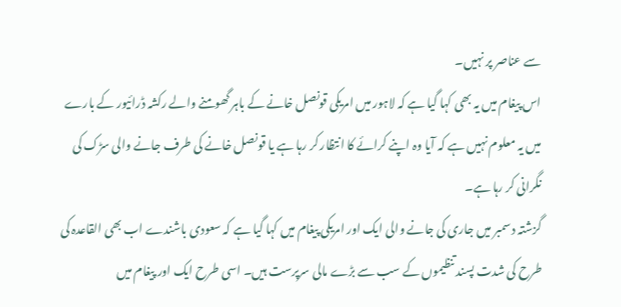سے عناصر پر نہیں۔
اس پیغام میں یہ بھی کہا گیا ہے کہ لاہور میں امریکی قونصل خانے کے باہر گھومنے والے رکشہ ڈرائیور کے بارے میں یہ معلوم نہیں ہے کہ آیا وہ اپنے کرائے کا انتظار کر رہا ہے یا قونصل خانے کی طرف جانے والی سڑک کی نگرانی کر رہا ہے۔
گزشتہ دسمبر میں جاری کی جانے والی ایک اور امریکی پیغام میں کہا گیا ہے کہ سعودی باشندے اب بھی القاعدہ کی طرح کی شدت پسند تنظیموں کے سب سے بڑے مالی سرپرست ہیں۔ اسی طرح ایک اور پیغام میں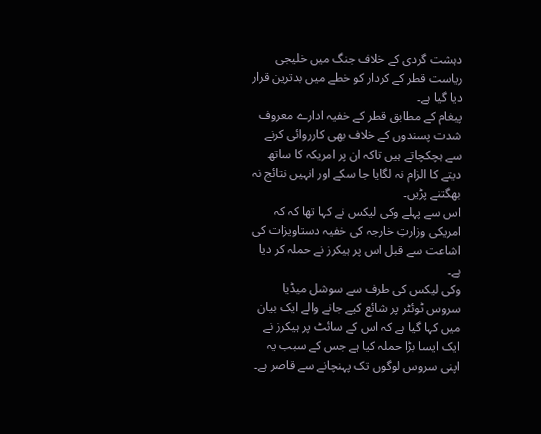دہشت گردی کے خلاف جنگ میں خلیجی ریاست قطر کے کردار کو خطے میں بدترین قرار دیا گیا ہے۔
پیغام کے مطابق قطر کے خفیہ ادارے معروف شدت پسندوں کے خلاف بھی کارروائی کرنے سے ہچکچاتے ہیں تاکہ ان پر امریکہ کا ساتھ دیتے کا الزام نہ لگایا جا سکے اور انہیں نتائج نہ بھگتنے پڑیں۔
اس سے پہلے وکی لیکس نے کہا تھا کہ کہ امریکی وزارتِ خارجہ کی خفیہ دستاویزات کی اشاعت سے قبل اس پر ہیکرز نے حملہ کر دیا ہے۔
وکی لیکس کی طرف سے سوشل میڈیا سروس ٹوئٹر پر شائع کیے جانے والے ایک بیان میں کہا گیا ہے کہ اس کے سائٹ پر ہیکرز نے ایک ایسا بڑا حملہ کیا ہے جس کے سبب یہ اپنی سروس لوگوں تک پہنچانے سے قاصر ہے۔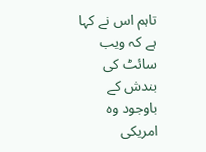تاہم اس نے کہا ہے کہ ویب سائٹ کی بندش کے باوجود وہ امریکی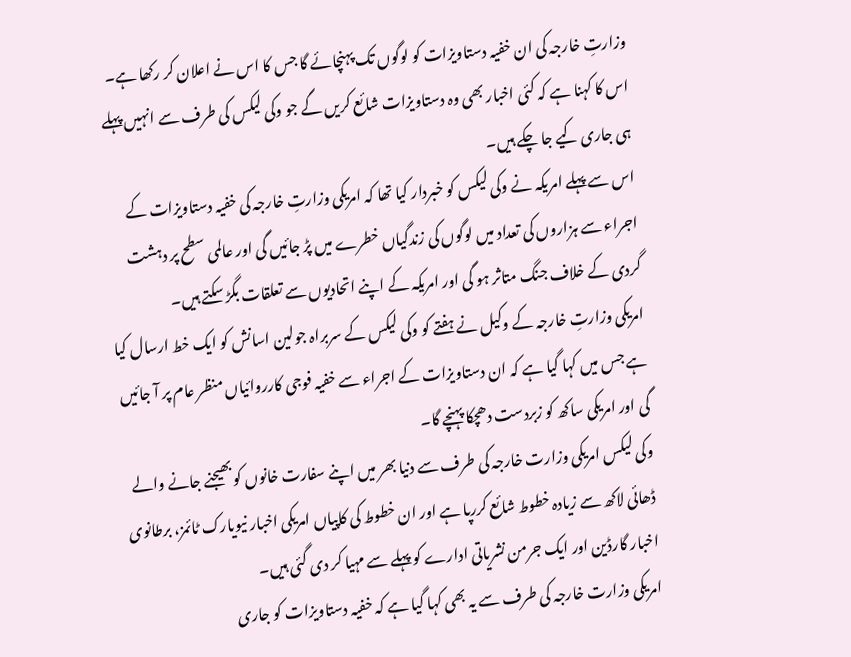وزارتِ خارجہ کی ان خفیہ دستاویزات کو لوگوں تک پہنچائے گا جس کا اس نے اعلان کر رکھا ہے۔
اس کا کہنا ہے کہ کئی اخبار بھی وہ دستاویزات شائع کریں گے جو وکی لیکس کی طرف سے انہیں پہلے ہی جاری کیے جا چکے ہیں۔
اس سے پہلے امریکہ نے وکی لیکس کو خبردار کیا تھا کہ امریکی وزارتِ خارجہ کی خفیہ دستاویزات کے اجراء سے ہزاروں کی تعداد میں لوگوں کی زندگیاں خطرے میں پڑ جائیں گی اور عالمی سطح پر دہشت گردی کے خلاف جنگ متاثر ہو گی اور امریکہ کے اپنے اتحادیوں سے تعلقات بگڑ سکتے ہیں۔
امریکی وزارتِ خارجہ کے وکیل نے ہفتے کو وکی لیکس کے سربراہ جولین اسانش کو ایک خط ارسال کیا ہے جس میں کہا گیا ہے کہ ان دستاویزات کے اجراء سے خفیہ فوجی کارروائیاں منظر عام پر آ جائیں گی اور امریکی ساکھ کو زبردست دھچکا پہنچے گا۔
وکی لیکس امریکی وزارت خارجہ کی طرف سے دنیا بھر میں اپنے سفارت خانوں کو بھیجنے جانے والے ڈھائی لاکھ سے زیادہ خطوط شائع کررپا ہے اور ان خطوط کی کاپیاں امریکی اخبار نیویارک ٹائمز، برطانوی اخبار گارڈین اور ایک جرمن نشریاتی ادارے کو پہلے سے مہیا کر دی گئی ہیں۔
امریکی وزارت خارجہ کی طرف سے یہ بھی کہا گیا ہے کہ خفیہ دستاویزات کو جاری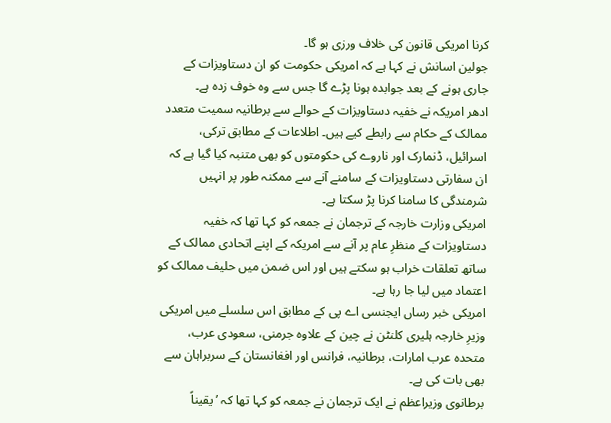کرنا امریکی قانون کی خلاف ورزی ہو گا۔
جولین اسانش نے کہا ہے کہ امریکی حکومت کو ان دستاویزات کے جاری ہونے کے بعد جوابدہ ہونا پڑے گا جس سے وہ خوف زدہ ہے۔
ادھر امریکہ نے خفیہ دستاویزات کے حوالے سے برطانیہ سمیت متعدد ممالک کے حکام سے رابطے کیے ہیں۔ اطلاعات کے مطابق ترکی، اسرائیل، ڈنمارک اور ناروے کی حکومتوں کو بھی متنبہ کیا گیا ہے کہ ان سفارتی دستاویزات کے سامنے آنے سے ممکنہ طور پر انہیں شرمندگی کا سامنا کرنا پڑ سکتا ہے۔
امریکی وزارت خارجہ کے ترجمان نے جمعہ کو کہا تھا کہ خفیہ دستاویزات کے منظرِ عام پر آنے سے امریکہ کے اپنے اتحادی ممالک کے ساتھ تعلقات خراب ہو سکتے ہیں اور اس ضمن میں حلیف ممالک کو اعتماد میں لیا جا رہا ہے۔
امریکی خبر رساں ایجنسی اے پی کے مطابق اس سلسلے میں امریکی وزیرِ خارجہ ہلیری کلنٹن نے چین کے علاوہ جرمنی، سعودی عرب، متحدہ عرب امارات، برطانیہ، فرانس اور افغانستان کے سربراہان سے بھی بات کی ہے۔
برطانوی وزیراعظم نے ایک ترجمان نے جمعہ کو کہا تھا کہ ’یقیناً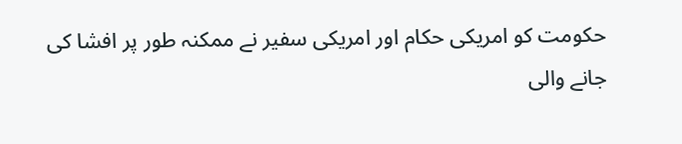حکومت کو امریکی حکام اور امریکی سفیر نے ممکنہ طور پر افشا کی جانے والی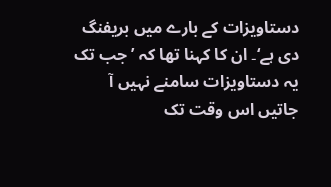دستاویزات کے بارے میں بریفنگ دی ہے‘۔ ان کا کہنا تھا کہ ’جب تک یہ دستاویزات سامنے نہیں آ جاتیں اس وقت تک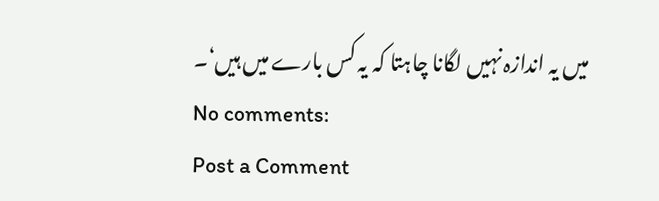میں یہ اندازہ نہیں لگانا چاہتا کہ یہ کس بارے میں ہیں‘۔
No comments:
Post a Comment